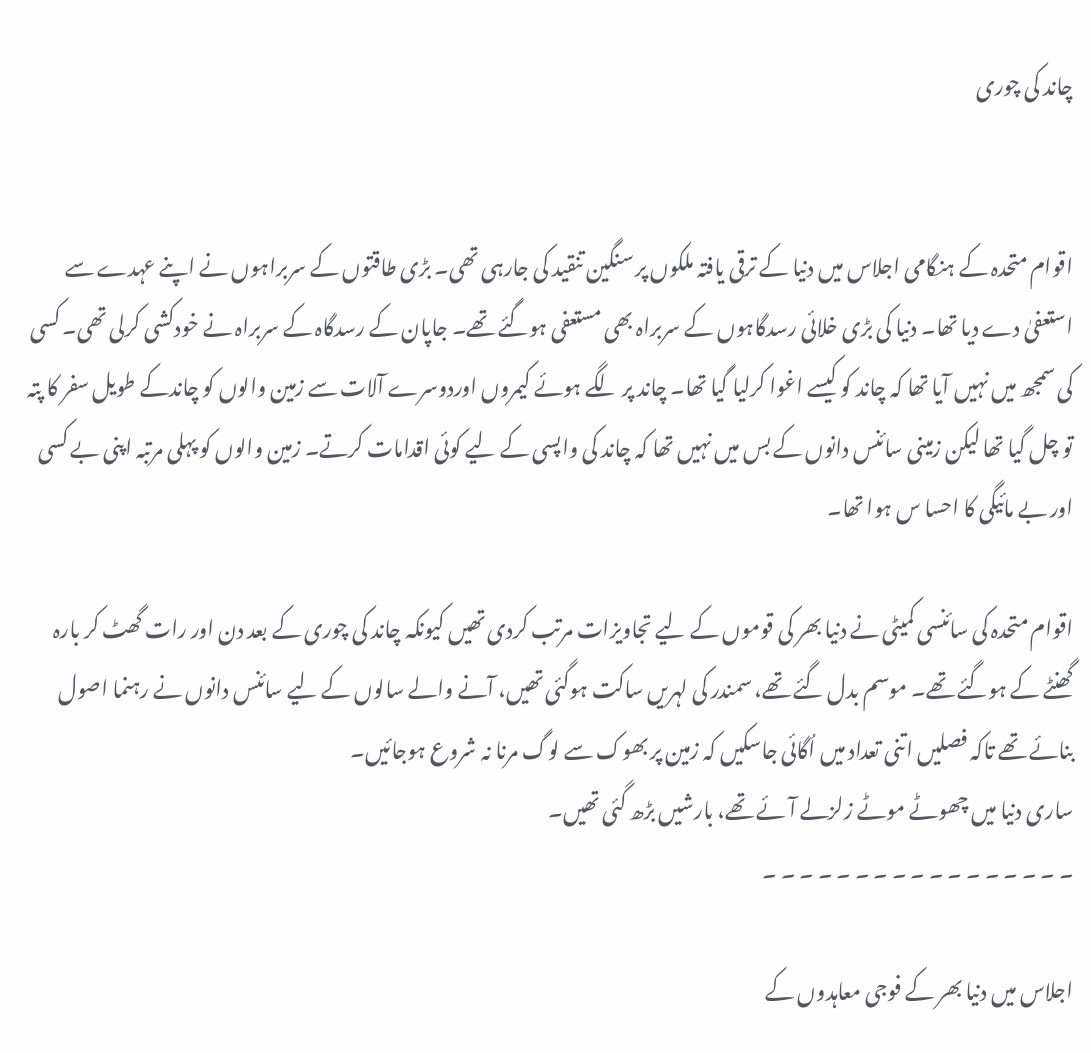چاند کی چوری


اقوام متحدہ کے ہنگامی اجلاس میں دنیا کے ترقی یافتہ ملکوں پر سنگین تنقید کی جارہی تھی۔ بڑی طاقتوں کے سربراہوں نے اپنے عہدے سے استعفیٰ دے دیا تھا۔ دنیا کی بڑی خلائی رسدگاہوں کے سربراہ بھی مستعفی ہوگئے تھے۔ جاپان کے رسدگاہ کے سربراہ نے خودکشی کرلی تھی۔ کسی کی سمجھ میں نہیں آیا تھا کہ چاند کو کیسے اغوا کرلیا گیا تھا۔ چاند پر لگے ہوئے کیمروں اوردوسرے آلات سے زمین والوں کو چاندکے طویل سفر کا پتہ تو چل گیا تھا لیکن زمینی سائنس دانوں کے بس میں نہیں تھا کہ چاند کی واپسی کے لیے کوئی اقدامات کرتے۔ زمین والوں کو پہلی مرتبہ اپنی بے کسی اور بے مائیگی کا احسا س ہوا تھا۔

اقوام متحدہ کی سائنسی کمیٹی نے دنیا بھر کی قوموں کے لیے تجاویزات مرتب کردی تھیں کیونکہ چاند کی چوری کے بعد دن اور رات گھٹ کر بارہ گھنٹے کے ہوگئے تھے۔ موسم بدل گئے تھے، سمندر کی لہریں ساکت ہوگئی تھیں، آنے والے سالوں کے لیے سائنس دانوں نے رہنما اصول بنائے تھے تاکہ فصلیں اتنی تعداد میں اُگائی جاسکیں کہ زمین پر بھوک سے لوگ مرنا نہ شروع ہوجائیں۔
ساری دنیا میں چھوٹے موٹے زلزلے آئے تھے، بارشیں بڑھ گئی تھیں۔
۔ ۔ ۔ ۔ ۔ ۔ ۔ ۔ ۔ ۔ ۔ ۔ ۔ ۔ ۔ ۔ ۔

اجلاس میں دنیا بھر کے فوجی معاہدوں کے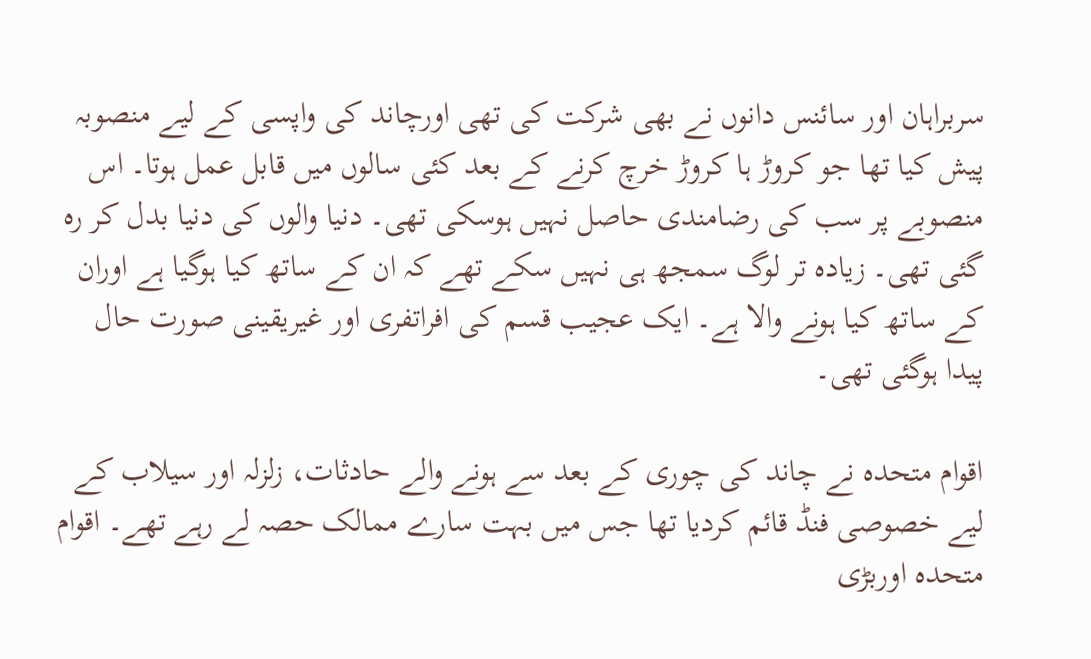سربراہان اور سائنس دانوں نے بھی شرکت کی تھی اورچاند کی واپسی کے لیے منصوبہ پیش کیا تھا جو کروڑ ہا کروڑ خرچ کرنے کے بعد کئی سالوں میں قابل عمل ہوتا۔ اس منصوبے پر سب کی رضامندی حاصل نہیں ہوسکی تھی۔ دنیا والوں کی دنیا بدل کر رہ گئی تھی۔ زیادہ تر لوگ سمجھ ہی نہیں سکے تھے کہ ان کے ساتھ کیا ہوگیا ہے اوران کے ساتھ کیا ہونے والا ہے۔ ایک عجیب قسم کی افراتفری اور غیریقینی صورت حال پیدا ہوگئی تھی۔

اقوام متحدہ نے چاند کی چوری کے بعد سے ہونے والے حادثات، زلزلہ اور سیلاب کے لیے خصوصی فنڈ قائم کردیا تھا جس میں بہت سارے ممالک حصہ لے رہے تھے۔ اقوام متحدہ اوربڑی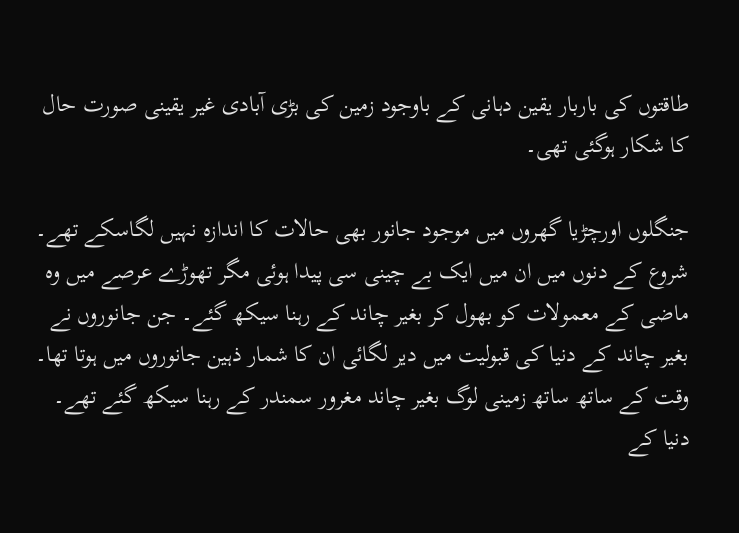طاقتوں کی باربار یقین دہانی کے باوجود زمین کی بڑی آبادی غیر یقینی صورت حال کا شکار ہوگئی تھی۔

جنگلوں اورچڑیا گھروں میں موجود جانور بھی حالات کا اندازہ نہیں لگاسکے تھے۔ شروع کے دنوں میں ان میں ایک بے چینی سی پیدا ہوئی مگر تھوڑے عرصے میں وہ ماضی کے معمولات کو بھول کر بغیر چاند کے رہنا سیکھ گئے۔ جن جانوروں نے بغیر چاند کے دنیا کی قبولیت میں دیر لگائی ان کا شمار ذہین جانوروں میں ہوتا تھا۔ وقت کے ساتھ ساتھ زمینی لوگ بغیر چاند مغرور سمندر کے رہنا سیکھ گئے تھے۔ دنیا کے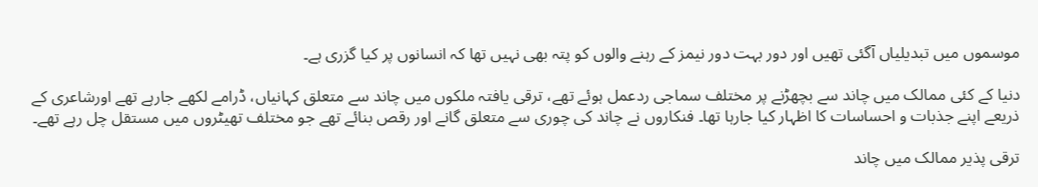موسموں میں تبدیلیاں آگئی تھیں اور دور بہت دور نیمز کے رہنے والوں کو پتہ بھی نہیں تھا کہ انسانوں پر کیا گزری ہے۔

دنیا کے کئی ممالک میں چاند سے بچھڑنے پر مختلف سماجی ردعمل ہوئے تھے، ترقی یافتہ ملکوں میں چاند سے متعلق کہانیاں، ڈرامے لکھے جارہے تھے اورشاعری کے ذریعے اپنے جذبات و احساسات کا اظہار کیا جارہا تھا۔ فنکاروں نے چاند کی چوری سے متعلق گانے اور رقص بنائے تھے جو مختلف تھیٹروں میں مستقل چل رہے تھے۔

ترقی پذیر ممالک میں چاند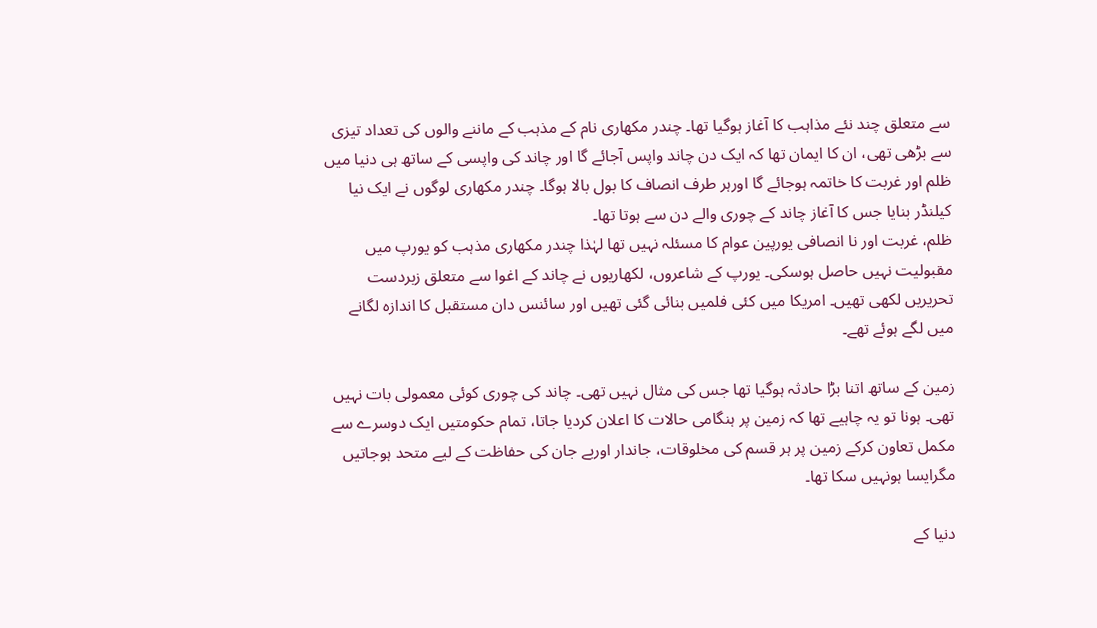سے متعلق چند نئے مذاہب کا آغاز ہوگیا تھا۔ چندر مکھاری نام کے مذہب کے ماننے والوں کی تعداد تیزی سے بڑھی تھی، ان کا ایمان تھا کہ ایک دن چاند واپس آجائے گا اور چاند کی واپسی کے ساتھ ہی دنیا میں ظلم اور غربت کا خاتمہ ہوجائے گا اورہر طرف انصاف کا بول بالا ہوگا۔ چندر مکھاری لوگوں نے ایک نیا کیلنڈر بنایا جس کا آغاز چاند کے چوری والے دن سے ہوتا تھا۔
ظلم، غربت اور نا انصافی یورپین عوام کا مسئلہ نہیں تھا لہٰذا چندر مکھاری مذہب کو یورپ میں مقبولیت نہیں حاصل ہوسکی۔ یورپ کے شاعروں، لکھاریوں نے چاند کے اغوا سے متعلق زبردست تحریریں لکھی تھیں۔ امریکا میں کئی فلمیں بنائی گئی تھیں اور سائنس دان مستقبل کا اندازہ لگانے میں لگے ہوئے تھے۔

زمین کے ساتھ اتنا بڑا حادثہ ہوگیا تھا جس کی مثال نہیں تھی۔ چاند کی چوری کوئی معمولی بات نہیں تھی۔ ہونا تو یہ چاہیے تھا کہ زمین پر ہنگامی حالات کا اعلان کردیا جاتا، تمام حکومتیں ایک دوسرے سے مکمل تعاون کرکے زمین پر ہر قسم کی مخلوقات، جاندار اوربے جان کی حفاظت کے لیے متحد ہوجاتیں مگرایسا ہونہیں سکا تھا۔

دنیا کے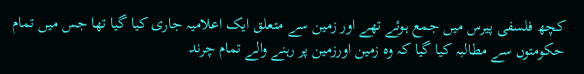کچھ فلسفی پیرس میں جمع ہوئے تھے اور زمین سے متعلق ایک اعلامیہ جاری کیا گیا تھا جس میں تمام حکومتوں سے مطالبہ کیا گیا کہ وہ زمین اورزمین پر رہنے والے تمام چرند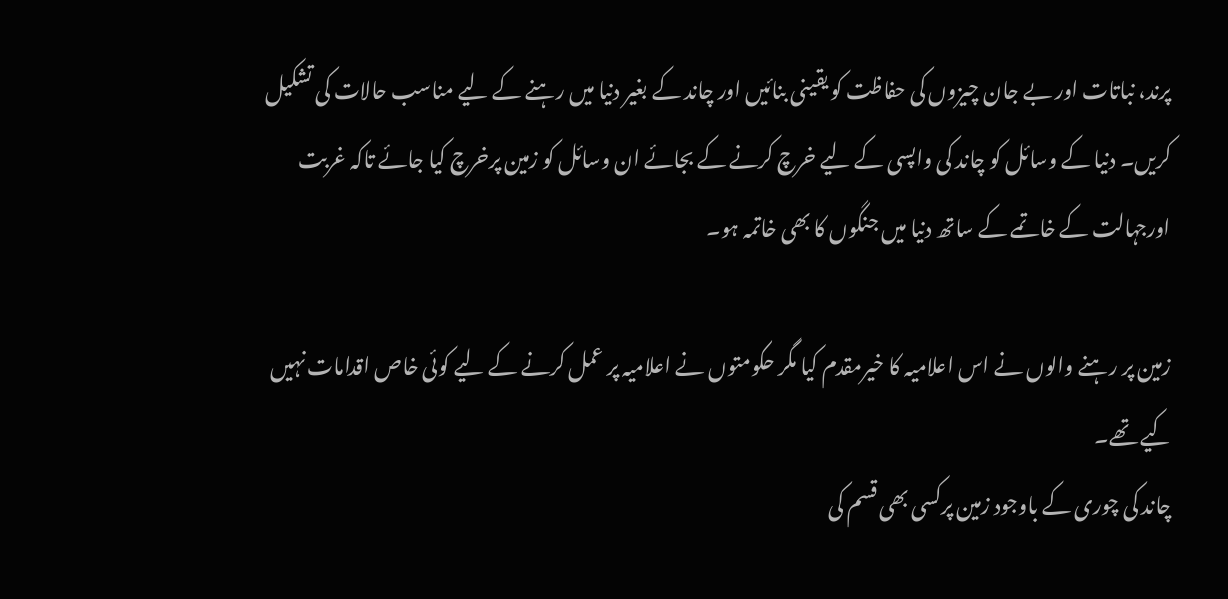پرند، نباتات اور بے جان چیزوں کی حفاظت کو یقینی بنائیں اور چاند کے بغیر دنیا میں رہنے کے لیے مناسب حالات کی تشکیل کریں۔ دنیا کے وسائل کو چاند کی واپسی کے لیے خرچ کرنے کے بجائے ان وسائل کو زمین پرخرچ کیا جائے تاکہ غربت اورجہالت کے خاتمے کے ساتھ دنیا میں جنگوں کا بھی خاتمہ ہو۔

زمین پر رہنے والوں نے اس اعلامیہ کا خیرمقدم کیا مگر حکومتوں نے اعلامیہ پر عمل کرنے کے لیے کوئی خاص اقدامات نہیں کیے تھے۔
چاند کی چوری کے باوجود زمین پرکسی بھی قسم کی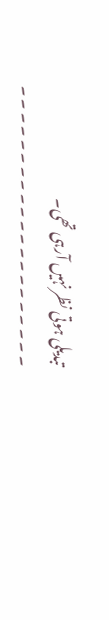تبدیلی ہوتی نظر نہیں آرہی تھی۔
۔ ۔ ۔ ۔ ۔ ۔ ۔ ۔ ۔ ۔ ۔ ۔ ۔ ۔ ۔ ۔ ۔ ۔ ۔ ۔ ۔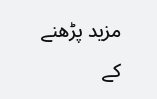مزید پڑھنے کے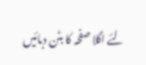لئے اگلا صفحہ کا بٹن دبائیں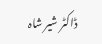ڈاکٹر شیر شاہ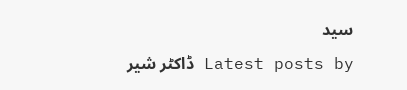سید
Latest posts by ڈاکٹر شیر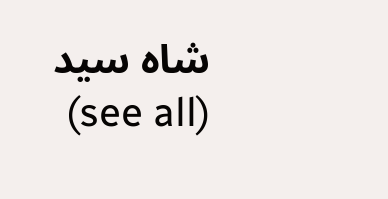شاہ سید (see all)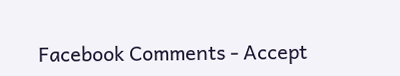Facebook Comments - Accept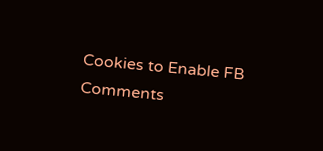Cookies to Enable FB Comments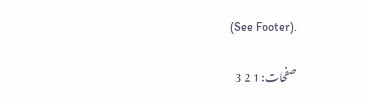(See Footer).

صفحات: 1 2 3